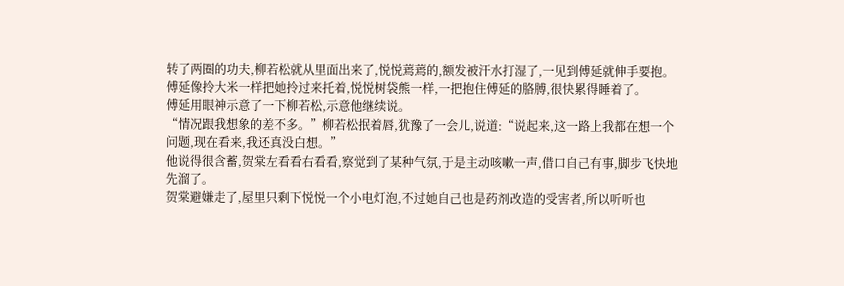转了两圈的功夫,柳若松就从里面出来了,悦悦蔫蔫的,额发被汗水打湿了,一见到傅延就伸手要抱。
傅延像拎大米一样把她拎过来托着,悦悦树袋熊一样,一把抱住傅延的胳膊,很快累得睡着了。
傅延用眼神示意了一下柳若松,示意他继续说。
“情况跟我想象的差不多。”柳若松抿着唇,犹豫了一会儿,说道:“说起来,这一路上我都在想一个问题,现在看来,我还真没白想。”
他说得很含蓄,贺棠左看看右看看,察觉到了某种气氛,于是主动咳嗽一声,借口自己有事,脚步飞快地先溜了。
贺棠避嫌走了,屋里只剩下悦悦一个小电灯泡,不过她自己也是药剂改造的受害者,所以听听也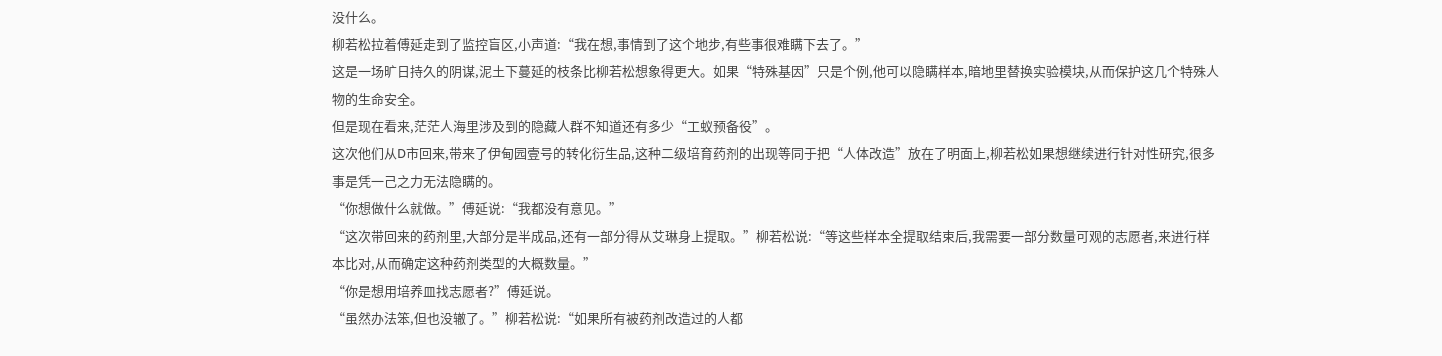没什么。
柳若松拉着傅延走到了监控盲区,小声道:“我在想,事情到了这个地步,有些事很难瞒下去了。”
这是一场旷日持久的阴谋,泥土下蔓延的枝条比柳若松想象得更大。如果“特殊基因”只是个例,他可以隐瞒样本,暗地里替换实验模块,从而保护这几个特殊人物的生命安全。
但是现在看来,茫茫人海里涉及到的隐藏人群不知道还有多少“工蚁预备役”。
这次他们从D市回来,带来了伊甸园壹号的转化衍生品,这种二级培育药剂的出现等同于把“人体改造”放在了明面上,柳若松如果想继续进行针对性研究,很多事是凭一己之力无法隐瞒的。
“你想做什么就做。”傅延说:“我都没有意见。”
“这次带回来的药剂里,大部分是半成品,还有一部分得从艾琳身上提取。”柳若松说:“等这些样本全提取结束后,我需要一部分数量可观的志愿者,来进行样本比对,从而确定这种药剂类型的大概数量。”
“你是想用培养皿找志愿者?”傅延说。
“虽然办法笨,但也没辙了。”柳若松说:“如果所有被药剂改造过的人都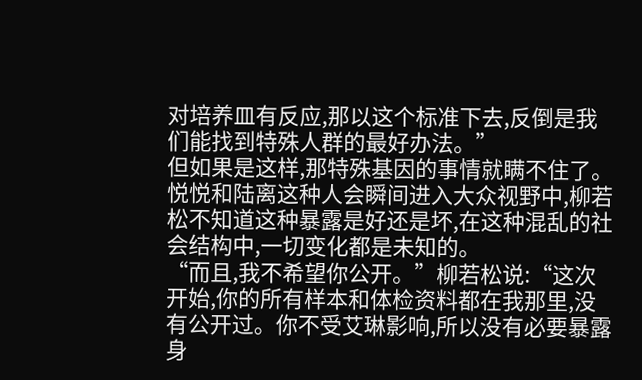对培养皿有反应,那以这个标准下去,反倒是我们能找到特殊人群的最好办法。”
但如果是这样,那特殊基因的事情就瞒不住了。
悦悦和陆离这种人会瞬间进入大众视野中,柳若松不知道这种暴露是好还是坏,在这种混乱的社会结构中,一切变化都是未知的。
“而且,我不希望你公开。”柳若松说:“这次开始,你的所有样本和体检资料都在我那里,没有公开过。你不受艾琳影响,所以没有必要暴露身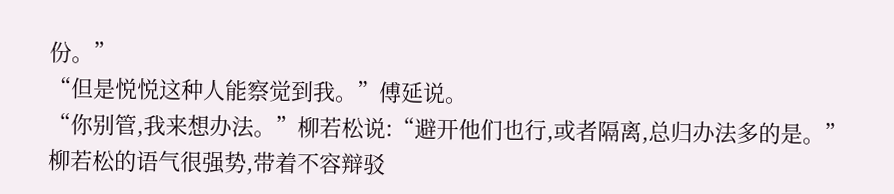份。”
“但是悦悦这种人能察觉到我。”傅延说。
“你别管,我来想办法。”柳若松说:“避开他们也行,或者隔离,总归办法多的是。”
柳若松的语气很强势,带着不容辩驳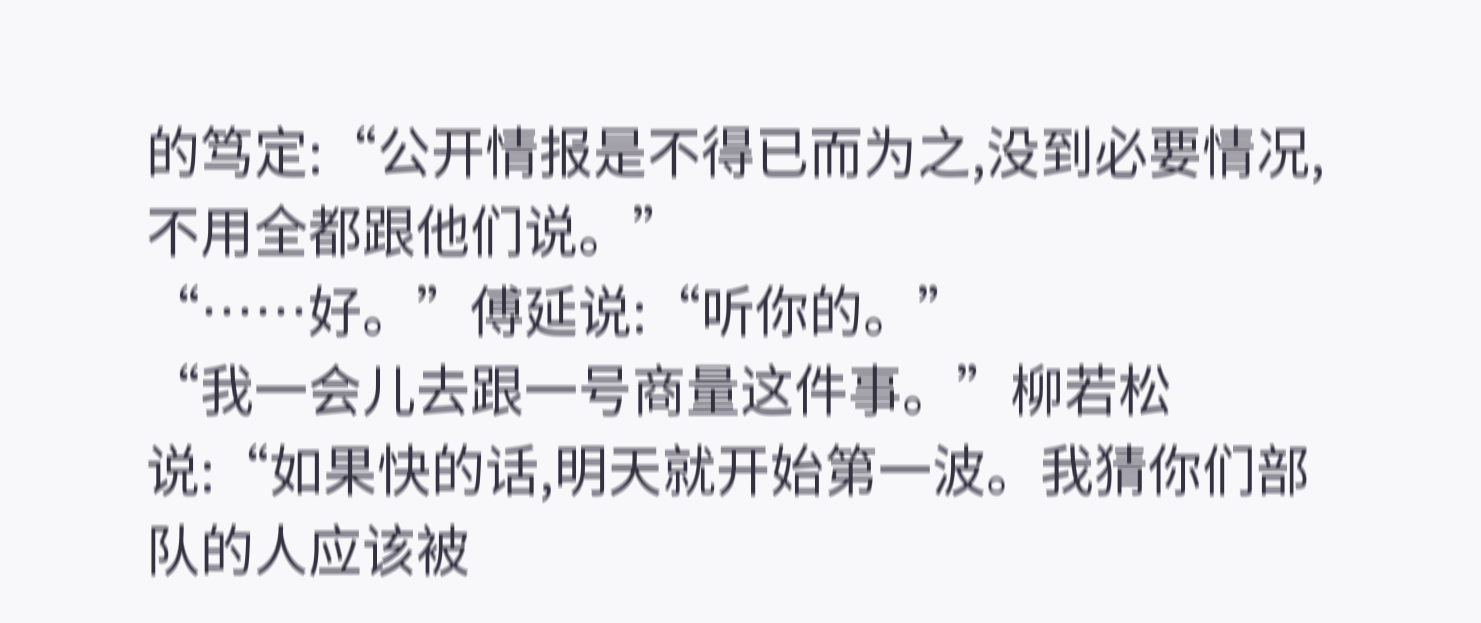的笃定:“公开情报是不得已而为之,没到必要情况,不用全都跟他们说。”
“……好。”傅延说:“听你的。”
“我一会儿去跟一号商量这件事。”柳若松说:“如果快的话,明天就开始第一波。我猜你们部队的人应该被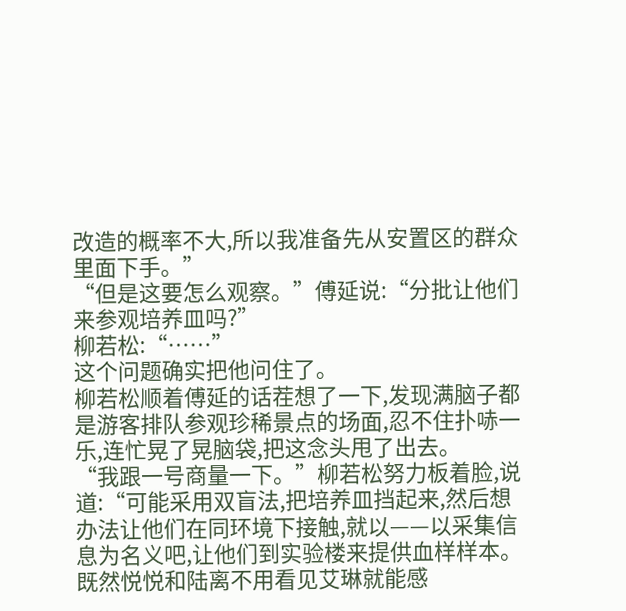改造的概率不大,所以我准备先从安置区的群众里面下手。”
“但是这要怎么观察。”傅延说:“分批让他们来参观培养皿吗?”
柳若松:“……”
这个问题确实把他问住了。
柳若松顺着傅延的话茬想了一下,发现满脑子都是游客排队参观珍稀景点的场面,忍不住扑哧一乐,连忙晃了晃脑袋,把这念头甩了出去。
“我跟一号商量一下。”柳若松努力板着脸,说道:“可能采用双盲法,把培养皿挡起来,然后想办法让他们在同环境下接触,就以——以采集信息为名义吧,让他们到实验楼来提供血样样本。既然悦悦和陆离不用看见艾琳就能感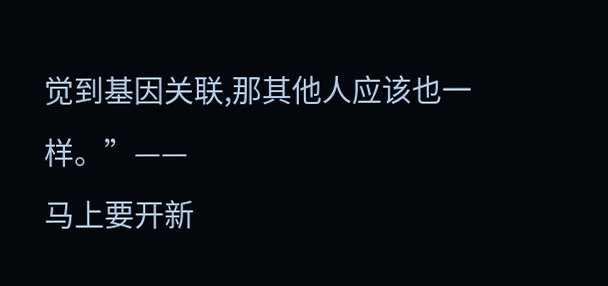觉到基因关联,那其他人应该也一样。”——
马上要开新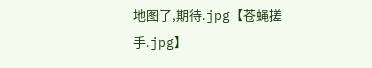地图了,期待.jpg【苍蝇搓手.jpg】